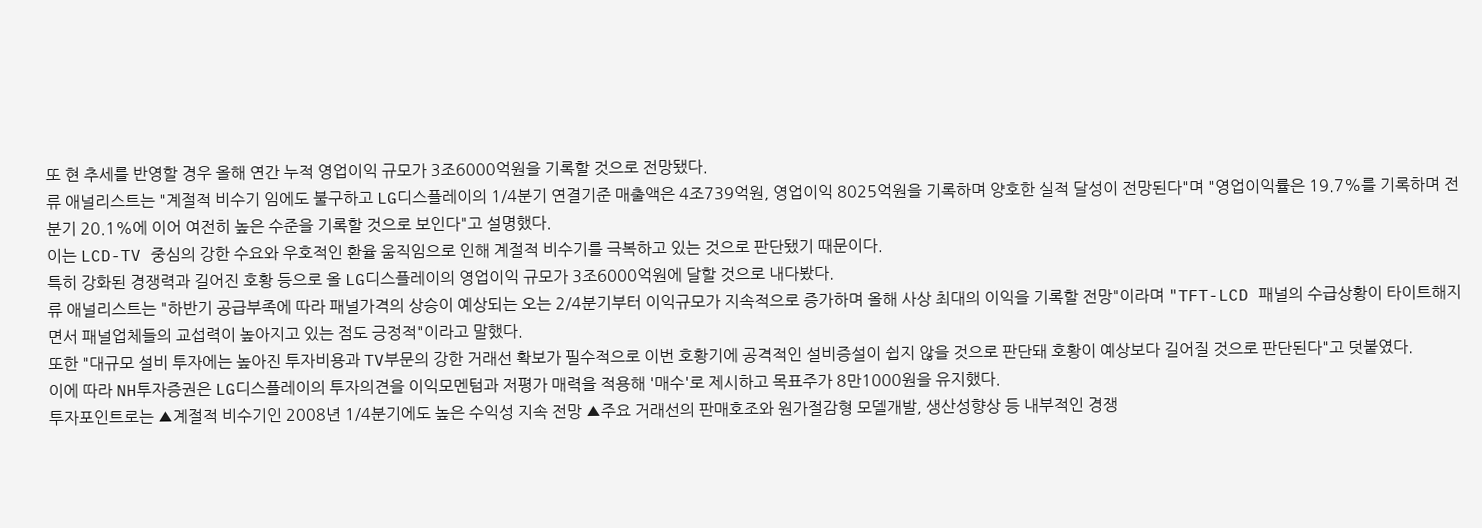또 현 추세를 반영할 경우 올해 연간 누적 영업이익 규모가 3조6000억원을 기록할 것으로 전망됐다.
류 애널리스트는 "계절적 비수기 임에도 불구하고 LG디스플레이의 1/4분기 연결기준 매출액은 4조739억원, 영업이익 8025억원을 기록하며 양호한 실적 달성이 전망된다"며 "영업이익률은 19.7%를 기록하며 전분기 20.1%에 이어 여전히 높은 수준을 기록할 것으로 보인다"고 설명했다.
이는 LCD-TV 중심의 강한 수요와 우호적인 환율 움직임으로 인해 계절적 비수기를 극복하고 있는 것으로 판단됐기 때문이다.
특히 강화된 경쟁력과 길어진 호황 등으로 올 LG디스플레이의 영업이익 규모가 3조6000억원에 달할 것으로 내다봤다.
류 애널리스트는 "하반기 공급부족에 따라 패널가격의 상승이 예상되는 오는 2/4분기부터 이익규모가 지속적으로 증가하며 올해 사상 최대의 이익을 기록할 전망"이라며 "TFT-LCD 패널의 수급상황이 타이트해지면서 패널업체들의 교섭력이 높아지고 있는 점도 긍정적"이라고 말했다.
또한 "대규모 설비 투자에는 높아진 투자비용과 TV부문의 강한 거래선 확보가 필수적으로 이번 호황기에 공격적인 설비증설이 쉽지 않을 것으로 판단돼 호황이 예상보다 길어질 것으로 판단된다"고 덧붙였다.
이에 따라 NH투자증권은 LG디스플레이의 투자의견을 이익모멘텀과 저평가 매력을 적용해 '매수'로 제시하고 목표주가 8만1000원을 유지했다.
투자포인트로는 ▲계절적 비수기인 2008년 1/4분기에도 높은 수익성 지속 전망 ▲주요 거래선의 판매호조와 원가절감형 모델개발, 생산성향상 등 내부적인 경쟁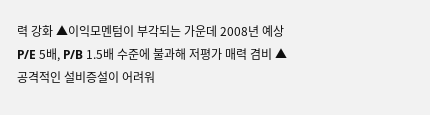력 강화 ▲이익모멘텀이 부각되는 가운데 2008년 예상 P/E 5배, P/B 1.5배 수준에 불과해 저평가 매력 겸비 ▲공격적인 설비증설이 어려워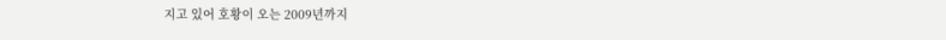지고 있어 호황이 오는 2009년까지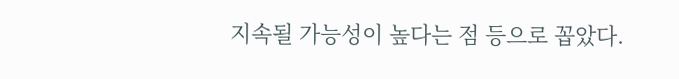지속될 가능성이 높다는 점 등으로 꼽았다.